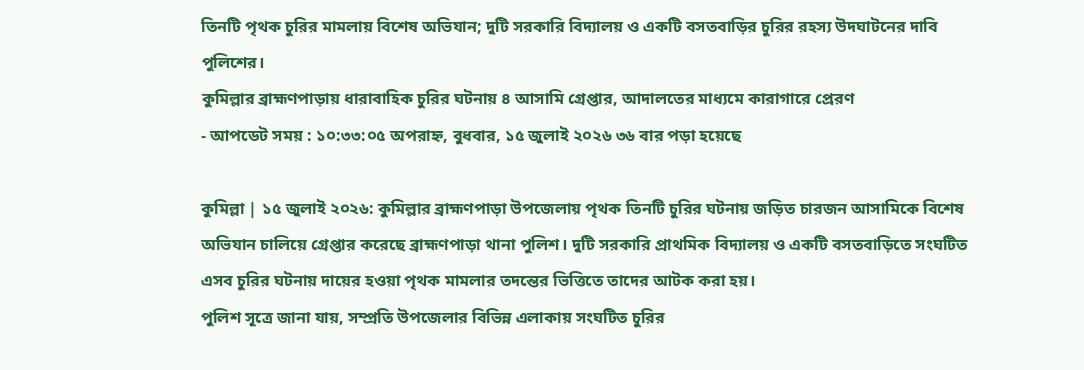তিনটি পৃথক চুরির মামলায় বিশেষ অভিযান; দুটি সরকারি বিদ্যালয় ও একটি বসতবাড়ির চুরির রহস্য উদঘাটনের দাবি পুলিশের।
কুমিল্লার ব্রাহ্মণপাড়ায় ধারাবাহিক চুরির ঘটনায় ৪ আসামি গ্রেপ্তার, আদালতের মাধ্যমে কারাগারে প্রেরণ
- আপডেট সময় : ১০:৩৩:০৫ অপরাহ্ন, বুধবার, ১৫ জুলাই ২০২৬ ৩৬ বার পড়া হয়েছে

কুমিল্লা | ১৫ জুলাই ২০২৬: কুমিল্লার ব্রাহ্মণপাড়া উপজেলায় পৃথক তিনটি চুরির ঘটনায় জড়িত চারজন আসামিকে বিশেষ অভিযান চালিয়ে গ্রেপ্তার করেছে ব্রাহ্মণপাড়া থানা পুলিশ। দুটি সরকারি প্রাথমিক বিদ্যালয় ও একটি বসতবাড়িতে সংঘটিত এসব চুরির ঘটনায় দায়ের হওয়া পৃথক মামলার তদন্তের ভিত্তিতে তাদের আটক করা হয়।
পুলিশ সূত্রে জানা যায়, সম্প্রতি উপজেলার বিভিন্ন এলাকায় সংঘটিত চুরির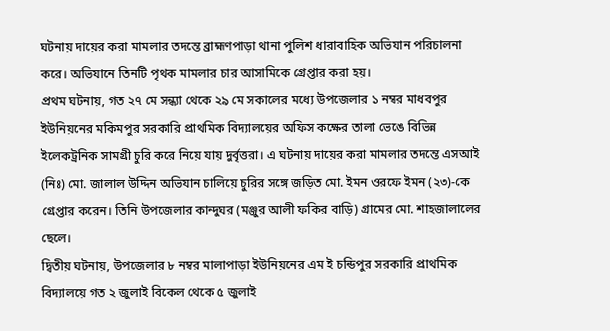ঘটনায় দায়ের করা মামলার তদন্তে ব্রাহ্মণপাড়া থানা পুলিশ ধারাবাহিক অভিযান পরিচালনা করে। অভিযানে তিনটি পৃথক মামলার চার আসামিকে গ্রেপ্তার করা হয়।
প্রথম ঘটনায়, গত ২৭ মে সন্ধ্যা থেকে ২৯ মে সকালের মধ্যে উপজেলার ১ নম্বর মাধবপুর ইউনিয়নের মকিমপুর সরকারি প্রাথমিক বিদ্যালয়ের অফিস কক্ষের তালা ভেঙে বিভিন্ন ইলেকট্রনিক সামগ্রী চুরি করে নিয়ে যায় দুর্বৃত্তরা। এ ঘটনায় দায়ের করা মামলার তদন্তে এসআই (নিঃ) মো. জালাল উদ্দিন অভিযান চালিয়ে চুরির সঙ্গে জড়িত মো. ইমন ওরফে ইমন (২৩)-কে গ্রেপ্তার করেন। তিনি উপজেলার কান্দুঘর (মঞ্জুর আলী ফকির বাড়ি) গ্রামের মো. শাহজালালের ছেলে।
দ্বিতীয় ঘটনায়, উপজেলার ৮ নম্বর মালাপাড়া ইউনিয়নের এম ই চন্ডিপুর সরকারি প্রাথমিক বিদ্যালয়ে গত ২ জুলাই বিকেল থেকে ৫ জুলাই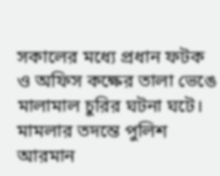সকালের মধ্যে প্রধান ফটক ও অফিস কক্ষের তালা ভেঙে মালামাল চুরির ঘটনা ঘটে। মামলার তদন্তে পুলিশ আরমান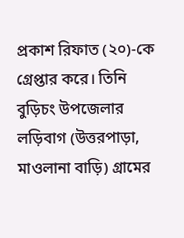প্রকাশ রিফাত (২০)-কে গ্রেপ্তার করে। তিনি বুড়িচং উপজেলার লড়িবাগ (উত্তরপাড়া, মাওলানা বাড়ি) গ্রামের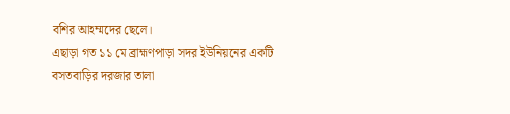বশির আহম্মদের ছেলে।
এছাড়া গত ১১ মে ব্রাহ্মণপাড়া সদর ইউনিয়নের একটি বসতবাড়ির দরজার তালা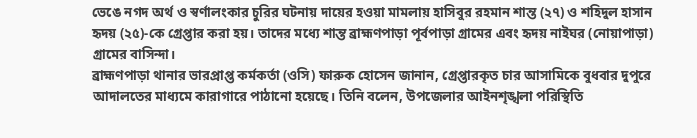ভেঙে নগদ অর্থ ও স্বর্ণালংকার চুরির ঘটনায় দায়ের হওয়া মামলায় হাসিবুর রহমান শান্ত (২৭) ও শহিদুল হাসান হৃদয় (২৫)-কে গ্রেপ্তার করা হয়। তাদের মধ্যে শান্ত ব্রাহ্মণপাড়া পূর্বপাড়া গ্রামের এবং হৃদয় নাইঘর (নোয়াপাড়া) গ্রামের বাসিন্দা।
ব্রাহ্মণপাড়া থানার ভারপ্রাপ্ত কর্মকর্তা (ওসি) ফারুক হোসেন জানান, গ্রেপ্তারকৃত চার আসামিকে বুধবার দুপুরে আদালতের মাধ্যমে কারাগারে পাঠানো হয়েছে। তিনি বলেন, উপজেলার আইনশৃঙ্খলা পরিস্থিতি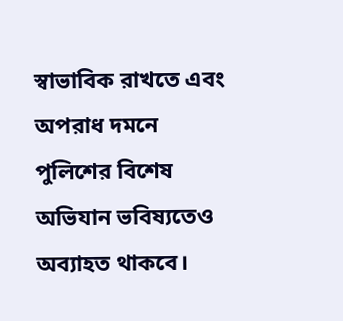স্বাভাবিক রাখতে এবং অপরাধ দমনে পুলিশের বিশেষ অভিযান ভবিষ্যতেও অব্যাহত থাকবে।